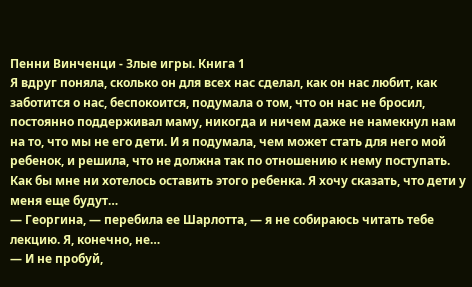Пенни Винченци - Злые игры. Книга 1
Я вдруг поняла, сколько он для всех нас сделал, как он нас любит, как заботится о нас, беспокоится, подумала о том, что он нас не бросил, постоянно поддерживал маму, никогда и ничем даже не намекнул нам на то, что мы не его дети. И я подумала, чем может стать для него мой ребенок, и решила, что не должна так по отношению к нему поступать. Как бы мне ни хотелось оставить этого ребенка. Я хочу сказать, что дети у меня еще будут…
— Георгина, — перебила ее Шарлотта, — я не собираюсь читать тебе лекцию. Я, конечно, не…
— И не пробуй,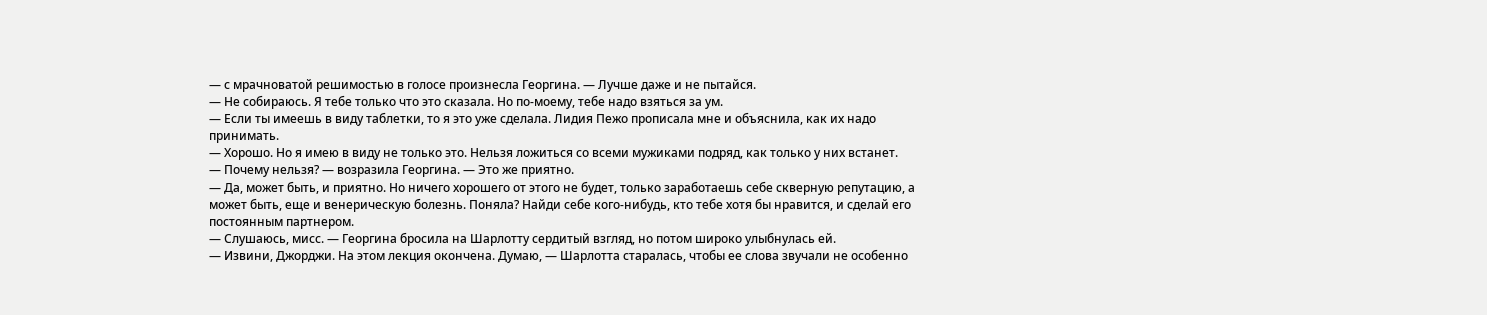— с мрачноватой решимостью в голосе произнесла Георгина. — Лучше даже и не пытайся.
— Не собираюсь. Я тебе только что это сказала. Но по-моему, тебе надо взяться за ум.
— Если ты имеешь в виду таблетки, то я это уже сделала. Лидия Пежо прописала мне и объяснила, как их надо принимать.
— Хорошо. Но я имею в виду не только это. Нельзя ложиться со всеми мужиками подряд, как только у них встанет.
— Почему нельзя? — возразила Георгина. — Это же приятно.
— Да, может быть, и приятно. Но ничего хорошего от этого не будет, только заработаешь себе скверную репутацию, а может быть, еще и венерическую болезнь. Поняла? Найди себе кого-нибудь, кто тебе хотя бы нравится, и сделай его постоянным партнером.
— Слушаюсь, мисс. — Георгина бросила на Шарлотту сердитый взгляд, но потом широко улыбнулась ей.
— Извини, Джорджи. На этом лекция окончена. Думаю, — Шарлотта старалась, чтобы ее слова звучали не особенно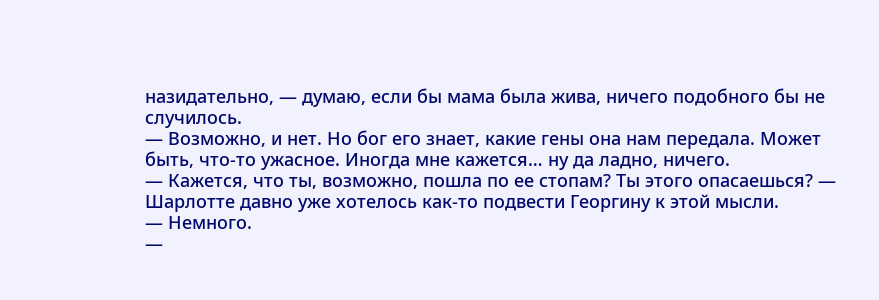назидательно, — думаю, если бы мама была жива, ничего подобного бы не случилось.
— Возможно, и нет. Но бог его знает, какие гены она нам передала. Может быть, что-то ужасное. Иногда мне кажется… ну да ладно, ничего.
— Кажется, что ты, возможно, пошла по ее стопам? Ты этого опасаешься? — Шарлотте давно уже хотелось как-то подвести Георгину к этой мысли.
— Немного.
—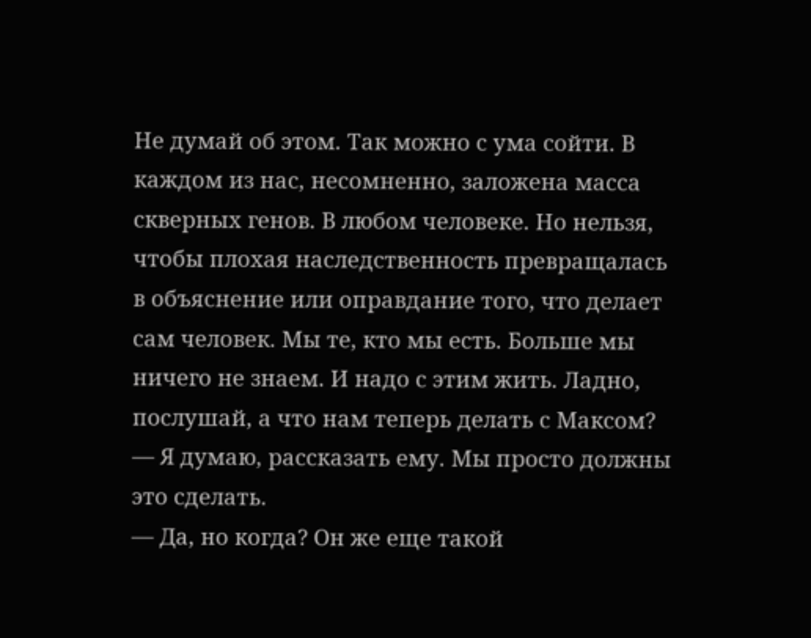Не думай об этом. Так можно с ума сойти. В каждом из нас, несомненно, заложена масса скверных генов. В любом человеке. Но нельзя, чтобы плохая наследственность превращалась в объяснение или оправдание того, что делает сам человек. Мы те, кто мы есть. Больше мы ничего не знаем. И надо с этим жить. Ладно, послушай, а что нам теперь делать с Максом?
— Я думаю, рассказать ему. Мы просто должны это сделать.
— Да, но когда? Он же еще такой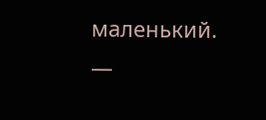маленький.
—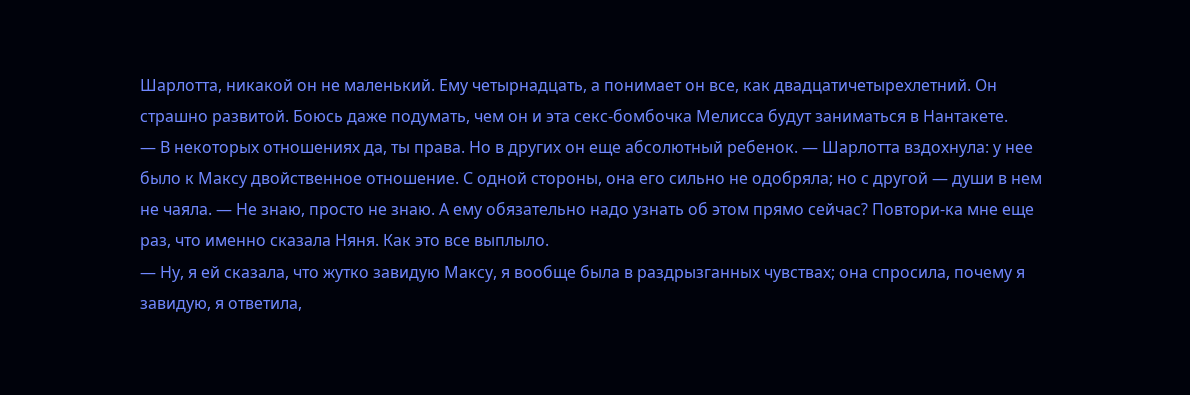Шарлотта, никакой он не маленький. Ему четырнадцать, а понимает он все, как двадцатичетырехлетний. Он страшно развитой. Боюсь даже подумать, чем он и эта секс-бомбочка Мелисса будут заниматься в Нантакете.
— В некоторых отношениях да, ты права. Но в других он еще абсолютный ребенок. — Шарлотта вздохнула: у нее было к Максу двойственное отношение. С одной стороны, она его сильно не одобряла; но с другой — души в нем не чаяла. — Не знаю, просто не знаю. А ему обязательно надо узнать об этом прямо сейчас? Повтори-ка мне еще раз, что именно сказала Няня. Как это все выплыло.
— Ну, я ей сказала, что жутко завидую Максу, я вообще была в раздрызганных чувствах; она спросила, почему я завидую, я ответила,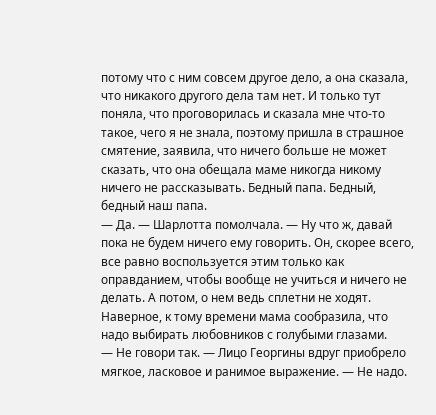потому что с ним совсем другое дело, а она сказала, что никакого другого дела там нет. И только тут поняла, что проговорилась и сказала мне что-то такое, чего я не знала, поэтому пришла в страшное смятение, заявила, что ничего больше не может сказать, что она обещала маме никогда никому ничего не рассказывать. Бедный папа. Бедный, бедный наш папа.
— Да. — Шарлотта помолчала. — Ну что ж, давай пока не будем ничего ему говорить. Он, скорее всего, все равно воспользуется этим только как оправданием, чтобы вообще не учиться и ничего не делать. А потом, о нем ведь сплетни не ходят. Наверное, к тому времени мама сообразила, что надо выбирать любовников с голубыми глазами.
— Не говори так. — Лицо Георгины вдруг приобрело мягкое, ласковое и ранимое выражение. — Не надо.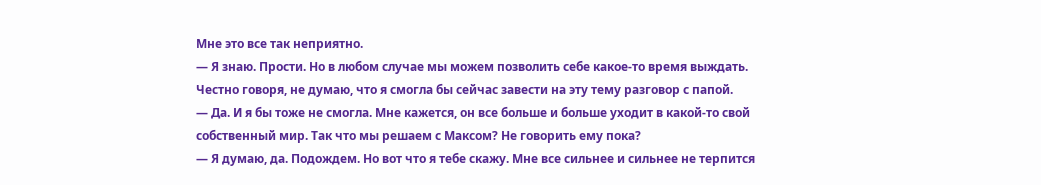Мне это все так неприятно.
— Я знаю. Прости. Но в любом случае мы можем позволить себе какое-то время выждать. Честно говоря, не думаю, что я смогла бы сейчас завести на эту тему разговор с папой.
— Да. И я бы тоже не смогла. Мне кажется, он все больше и больше уходит в какой-то свой собственный мир. Так что мы решаем с Максом? Не говорить ему пока?
— Я думаю, да. Подождем. Но вот что я тебе скажу. Мне все сильнее и сильнее не терпится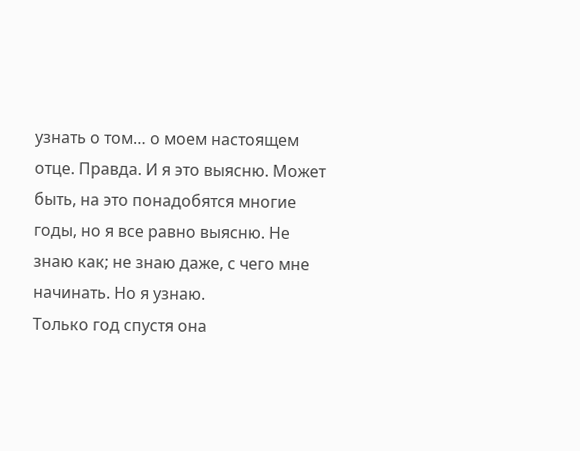узнать о том… о моем настоящем отце. Правда. И я это выясню. Может быть, на это понадобятся многие годы, но я все равно выясню. Не знаю как; не знаю даже, с чего мне начинать. Но я узнаю.
Только год спустя она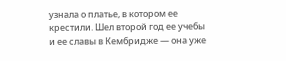узнала о платье, в котором ее крестили. Шел второй год ее учебы и ее славы в Кембридже — она уже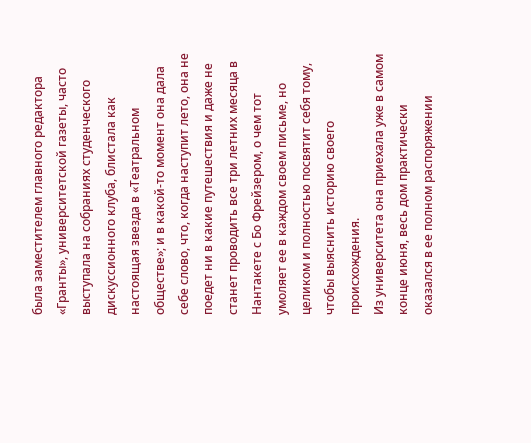была заместителем главного редактора «Гранты», университетской газеты, часто выступала на собраниях студенческого дискуссионного клуба, блистала как настоящая звезда в «Театральном обществе»; и в какой-то момент она дала себе слово, что, когда наступит лето, она не поедет ни в какие путешествия и даже не станет проводить все три летних месяца в Нантакете с Бо Фрейзером, о чем тот умоляет ее в каждом своем письме, но целиком и полностью посвятит себя тому, чтобы выяснить историю своего происхождения.
Из университета она приехала уже в самом конце июня, весь дом практически оказался в ее полном распоряжении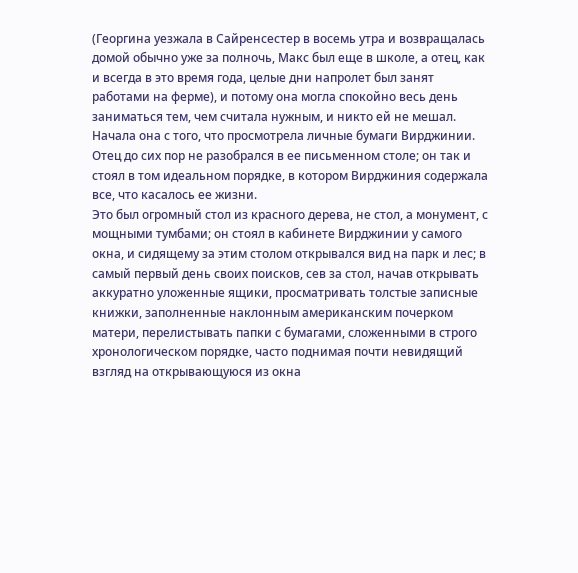(Георгина уезжала в Сайренсестер в восемь утра и возвращалась домой обычно уже за полночь, Макс был еще в школе, а отец, как и всегда в это время года, целые дни напролет был занят работами на ферме), и потому она могла спокойно весь день заниматься тем, чем считала нужным, и никто ей не мешал.
Начала она с того, что просмотрела личные бумаги Вирджинии. Отец до сих пор не разобрался в ее письменном столе; он так и стоял в том идеальном порядке, в котором Вирджиния содержала все, что касалось ее жизни.
Это был огромный стол из красного дерева, не стол, а монумент, с мощными тумбами; он стоял в кабинете Вирджинии у самого окна, и сидящему за этим столом открывался вид на парк и лес; в самый первый день своих поисков, сев за стол, начав открывать аккуратно уложенные ящики, просматривать толстые записные книжки, заполненные наклонным американским почерком матери, перелистывать папки с бумагами, сложенными в строго хронологическом порядке, часто поднимая почти невидящий взгляд на открывающуюся из окна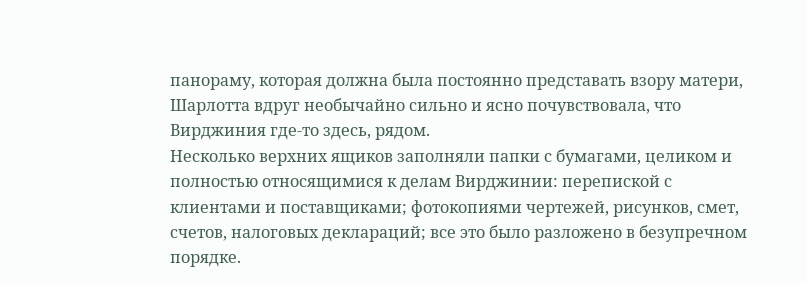панораму, которая должна была постоянно представать взору матери, Шарлотта вдруг необычайно сильно и ясно почувствовала, что Вирджиния где-то здесь, рядом.
Несколько верхних ящиков заполняли папки с бумагами, целиком и полностью относящимися к делам Вирджинии: перепиской с клиентами и поставщиками; фотокопиями чертежей, рисунков, смет, счетов, налоговых деклараций; все это было разложено в безупречном порядке.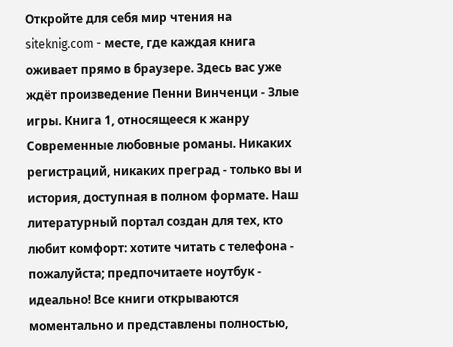Откройте для себя мир чтения на siteknig.com - месте, где каждая книга оживает прямо в браузере. Здесь вас уже ждёт произведение Пенни Винченци - Злые игры. Книга 1, относящееся к жанру Современные любовные романы. Никаких регистраций, никаких преград - только вы и история, доступная в полном формате. Наш литературный портал создан для тех, кто любит комфорт: хотите читать с телефона - пожалуйста; предпочитаете ноутбук - идеально! Все книги открываются моментально и представлены полностью,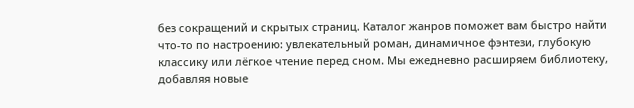без сокращений и скрытых страниц. Каталог жанров поможет вам быстро найти что-то по настроению: увлекательный роман, динамичное фэнтези, глубокую классику или лёгкое чтение перед сном. Мы ежедневно расширяем библиотеку, добавляя новые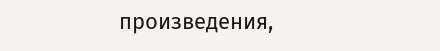произведения,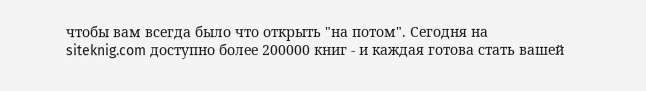чтобы вам всегда было что открыть "на потом". Сегодня на siteknig.com доступно более 200000 книг - и каждая готова стать вашей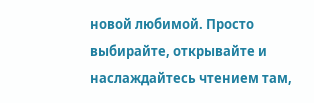новой любимой. Просто выбирайте, открывайте и наслаждайтесь чтением там,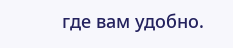где вам удобно.